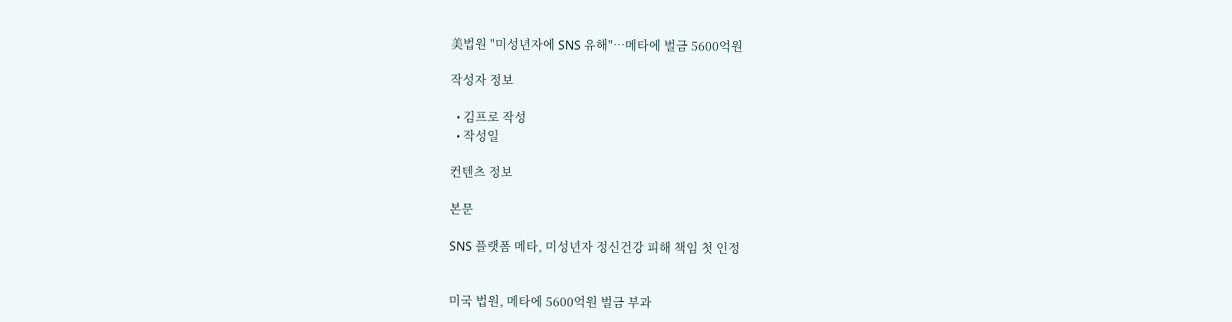美법원 "미성년자에 SNS 유해"…메타에 벌금 5600억원

작성자 정보

  • 김프로 작성
  • 작성일

컨텐츠 정보

본문

SNS 플랫폼 메타, 미성년자 정신건강 피해 책임 첫 인정


미국 법원, 메타에 5600억원 벌금 부과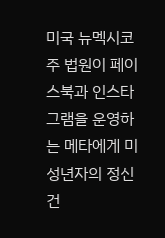미국 뉴멕시코주 법원이 페이스북과 인스타그램을 운영하는 메타에게 미성년자의 정신건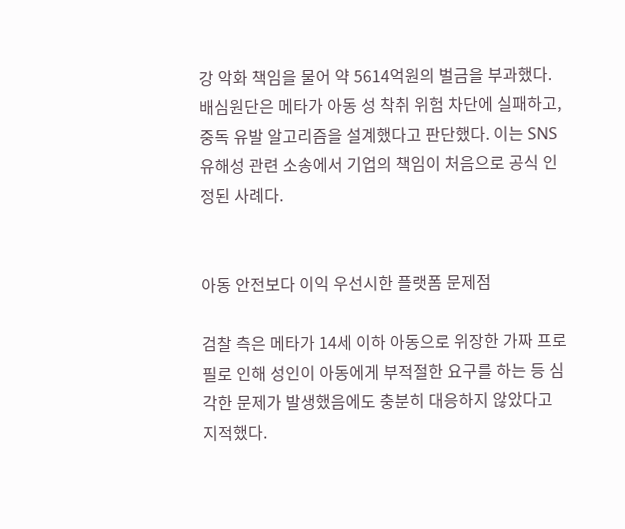강 악화 책임을 물어 약 5614억원의 벌금을 부과했다. 배심원단은 메타가 아동 성 착취 위험 차단에 실패하고, 중독 유발 알고리즘을 설계했다고 판단했다. 이는 SNS 유해성 관련 소송에서 기업의 책임이 처음으로 공식 인정된 사례다.


아동 안전보다 이익 우선시한 플랫폼 문제점

검찰 측은 메타가 14세 이하 아동으로 위장한 가짜 프로필로 인해 성인이 아동에게 부적절한 요구를 하는 등 심각한 문제가 발생했음에도 충분히 대응하지 않았다고 지적했다.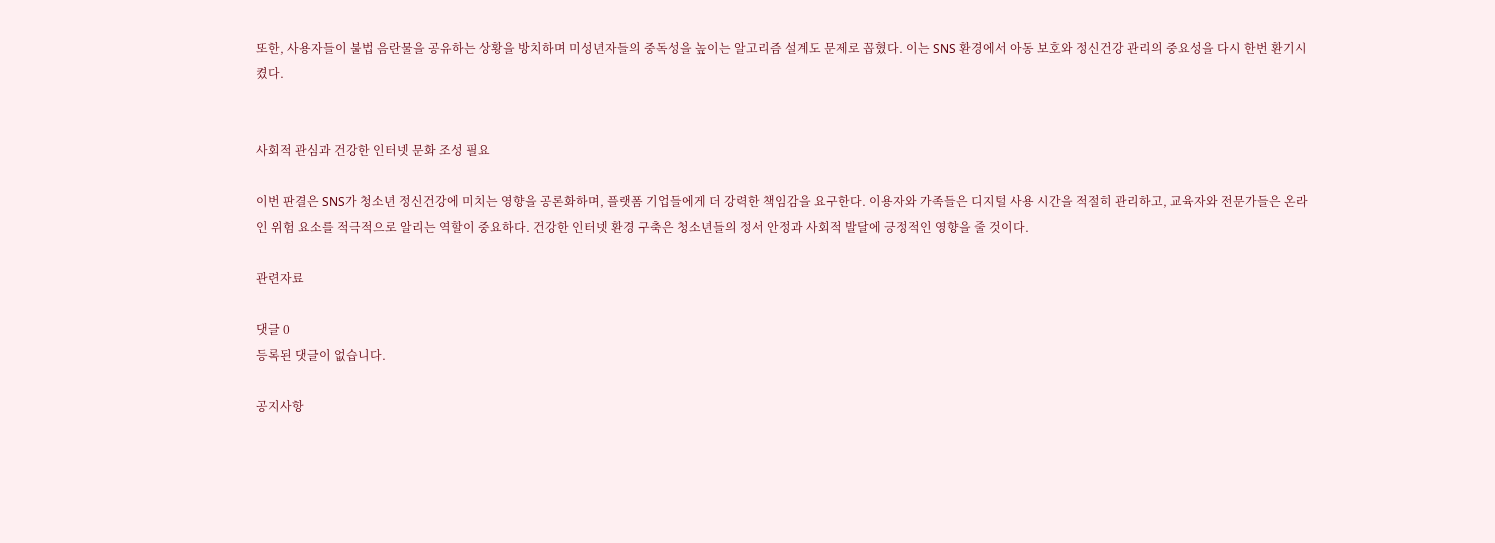또한, 사용자들이 불법 음란물을 공유하는 상황을 방치하며 미성년자들의 중독성을 높이는 알고리즘 설계도 문제로 꼽혔다. 이는 SNS 환경에서 아동 보호와 정신건강 관리의 중요성을 다시 한번 환기시켰다.


사회적 관심과 건강한 인터넷 문화 조성 필요

이번 판결은 SNS가 청소년 정신건강에 미치는 영향을 공론화하며, 플랫폼 기업들에게 더 강력한 책임감을 요구한다. 이용자와 가족들은 디지털 사용 시간을 적절히 관리하고, 교육자와 전문가들은 온라인 위험 요소를 적극적으로 알리는 역할이 중요하다. 건강한 인터넷 환경 구축은 청소년들의 정서 안정과 사회적 발달에 긍정적인 영향을 줄 것이다.

관련자료

댓글 0
등록된 댓글이 없습니다.

공지사항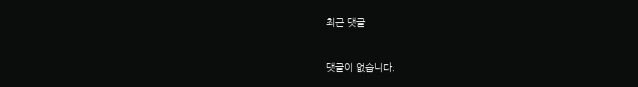최근 댓글


댓글이 없습니다.